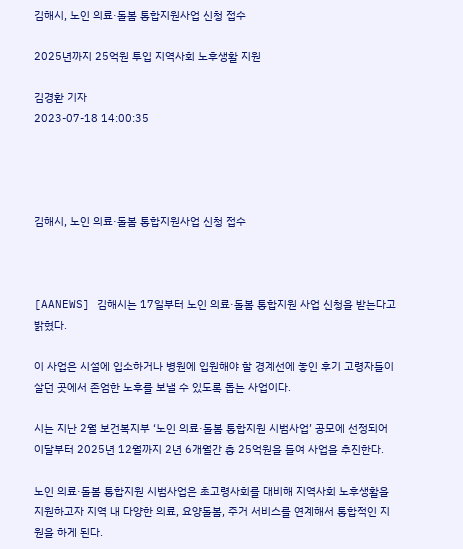김해시, 노인 의료·돌봄 통합지원사업 신청 접수

2025년까지 25억원 투입 지역사회 노후생활 지원

김경환 기자
2023-07-18 14:00:35




김해시, 노인 의료·돌봄 통합지원사업 신청 접수



[AANEWS] 김해시는 17일부터 노인 의료·돌봄 통합지원 사업 신청을 받는다고 밝혔다.

이 사업은 시설에 입소하거나 병원에 입원해야 할 경계선에 놓인 후기 고령자들이 살던 곳에서 존엄한 노후를 보낼 수 있도록 돕는 사업이다.

시는 지난 2월 보건복지부 ‘노인 의료·돌봄 통합지원 시범사업’ 공모에 선정되어 이달부터 2025년 12월까지 2년 6개월간 총 25억원을 들여 사업을 추진한다.

노인 의료·돌봄 통합지원 시범사업은 초고령사회를 대비해 지역사회 노후생활을 지원하고자 지역 내 다양한 의료, 요양돌봄, 주거 서비스를 연계해서 통합적인 지원을 하게 된다.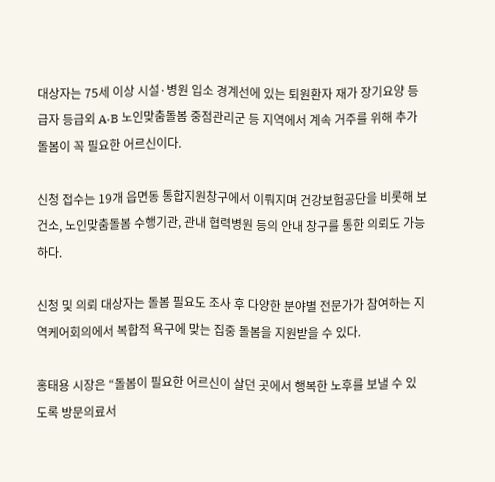대상자는 75세 이상 시설·병원 입소 경계선에 있는 퇴원환자 재가 장기요양 등급자 등급외 A·B 노인맞춤돌봄 중점관리군 등 지역에서 계속 거주를 위해 추가 돌봄이 꼭 필요한 어르신이다.

신청 접수는 19개 읍면동 통합지원창구에서 이뤄지며 건강보험공단을 비롯해 보건소, 노인맞춤돌봄 수행기관, 관내 협력병원 등의 안내 창구를 통한 의뢰도 가능하다.

신청 및 의뢰 대상자는 돌봄 필요도 조사 후 다양한 분야별 전문가가 참여하는 지역케어회의에서 복합적 욕구에 맞는 집중 돌봄을 지원받을 수 있다.

홍태용 시장은 “돌봄이 필요한 어르신이 살던 곳에서 행복한 노후를 보낼 수 있도록 방문의료서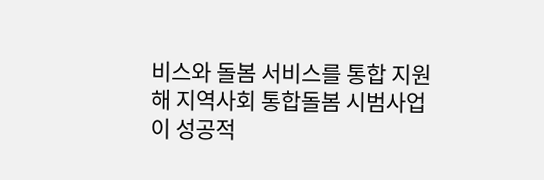비스와 돌봄 서비스를 통합 지원해 지역사회 통합돌봄 시범사업이 성공적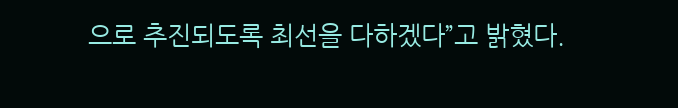으로 추진되도록 최선을 다하겠다”고 밝혔다.